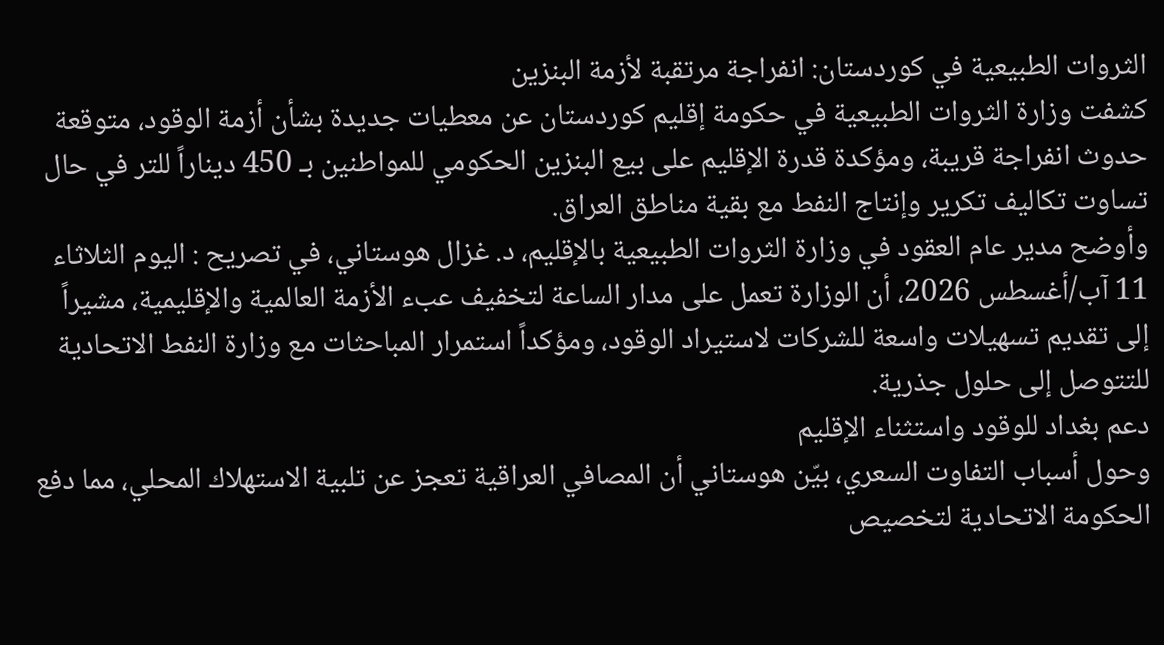الثروات الطبيعية في كوردستان: انفراجة مرتقبة لأزمة البنزين
كشفت وزارة الثروات الطبيعية في حكومة إقليم كوردستان عن معطيات جديدة بشأن أزمة الوقود، متوقعة حدوث انفراجة قريبة، ومؤكدة قدرة الإقليم على بيع البنزين الحكومي للمواطنين بـ 450 ديناراً للتر في حال تساوت تكاليف تكرير وإنتاج النفط مع بقية مناطق العراق.
وأوضح مدير عام العقود في وزارة الثروات الطبيعية بالإقليم، د. غزال هوستاني، في تصريح : اليوم الثلاثاء 11 آب/أغسطس 2026، أن الوزارة تعمل على مدار الساعة لتخفيف عبء الأزمة العالمية والإقليمية، مشيراً إلى تقديم تسهيلات واسعة للشركات لاستيراد الوقود، ومؤكداً استمرار المباحثات مع وزارة النفط الاتحادية للتتوصل إلى حلول جذرية.
دعم بغداد للوقود واستثناء الإقليم
وحول أسباب التفاوت السعري، بيّن هوستاني أن المصافي العراقية تعجز عن تلبية الاستهلاك المحلي، مما دفع الحكومة الاتحادية لتخصيص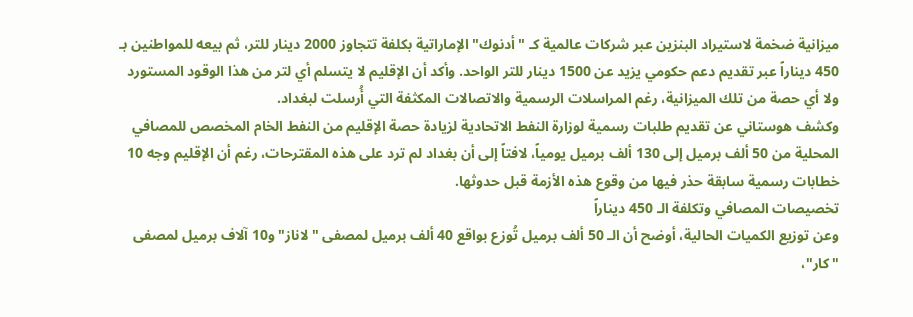ميزانية ضخمة لاستيراد البنزين عبر شركات عالمية كـ "أدنوك" الإماراتية بكلفة تتجاوز 2000 دينار للتر، ثم بيعه للمواطنين بـ 450 ديناراً عبر تقديم دعم حكومي يزيد عن 1500 دينار للتر الواحد. وأكد أن الإقليم لا يتسلم أي لتر من هذا الوقود المستورد ولا أي حصة من تلك الميزانية، رغم المراسلات الرسمية والاتصالات المكثفة التي أُرسلت لبغداد.
وكشف هوستاني عن تقديم طلبات رسمية لوزارة النفط الاتحادية لزيادة حصة الإقليم من النفط الخام المخصص للمصافي المحلية من 50 ألف برميل إلى 130 ألف برميل يومياً، لافتاً إلى أن بغداد لم ترد على هذه المقترحات، رغم أن الإقليم وجه 10 خطابات رسمية سابقة حذر فيها من وقوع هذه الأزمة قبل حدوثها.
تخصيصات المصافي وتكلفة الـ 450 ديناراً
وعن توزيع الكميات الحالية، أوضح أن الـ 50 ألف برميل تُوزع بواقع 40 ألف برميل لمصفى "لاناز" و10 آلاف برميل لمصفى "كار"،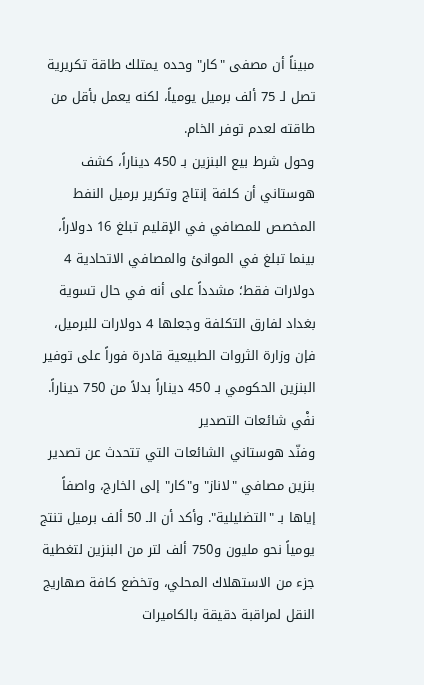مبيناً أن مصفى "كار" وحده يمتلك طاقة تكريرية تصل لـ 75 ألف برميل يومياً، لكنه يعمل بأقل من طاقته لعدم توفر الخام.
وحول شرط بيع البنزين بـ 450 ديناراً، كشف هوستاني أن كلفة إنتاج وتكرير برميل النفط المخصص للمصافي في الإقليم تبلغ 16 دولاراً، بينما تبلغ في الموانئ والمصافي الاتحادية 4 دولارات فقط؛ مشدداً على أنه في حال تسوية بغداد لفارق التكلفة وجعلها 4 دولارات للبرميل، فإن وزارة الثروات الطبيعية قادرة فوراً على توفير البنزين الحكومي بـ 450 ديناراً بدلاً من 750 ديناراً.
نفْي شائعات التصدير
وفنّد هوستاني الشائعات التي تتحدث عن تصدير بنزين مصافي "لاناز" و"كار" إلى الخارج، واصفاً إياها بـ "التضليلية". وأكد أن الـ 50 ألف برميل تنتج يومياً نحو مليون و750 ألف لتر من البنزين لتغطية جزء من الاستهلاك المحلي، وتخضع كافة صهاريج النقل لمراقبة دقيقة بالكاميرات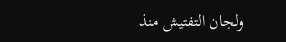ولجان التفتيش منذ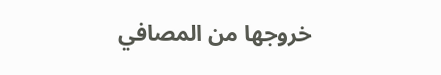خروجها من المصافي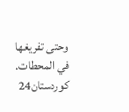وحتى تفريغها في المحطات.
كوردستان24